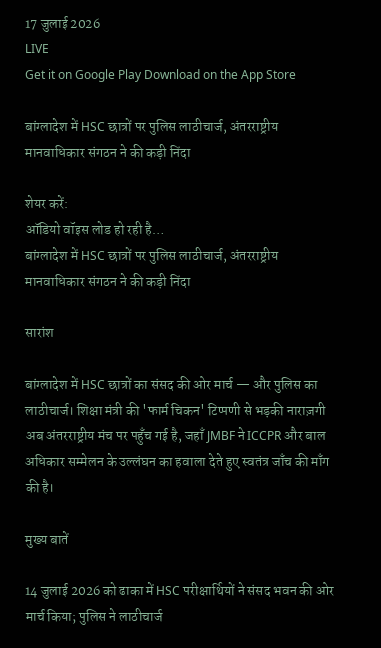17 जुलाई 2026
LIVE
Get it on Google Play Download on the App Store

बांग्लादेश में HSC छात्रों पर पुलिस लाठीचार्ज, अंतरराष्ट्रीय मानवाधिकार संगठन ने की कड़ी निंदा

शेयर करें:
ऑडियो वॉइस लोड हो रही है…
बांग्लादेश में HSC छात्रों पर पुलिस लाठीचार्ज, अंतरराष्ट्रीय मानवाधिकार संगठन ने की कड़ी निंदा

सारांश

बांग्लादेश में HSC छात्रों का संसद की ओर मार्च — और पुलिस का लाठीचार्ज। शिक्षा मंत्री की 'फार्म चिकन' टिप्पणी से भड़की नाराज़गी अब अंतरराष्ट्रीय मंच पर पहुँच गई है, जहाँ JMBF ने ICCPR और बाल अधिकार सम्मेलन के उल्लंघन का हवाला देते हुए स्वतंत्र जाँच की माँग की है।

मुख्य बातें

14 जुलाई 2026 को ढाका में HSC परीक्षार्थियों ने संसद भवन की ओर मार्च किया; पुलिस ने लाठीचार्ज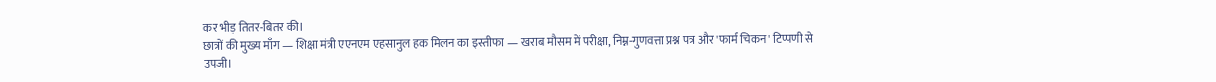कर भीड़ तितर-बितर की।
छात्रों की मुख्य माँग — शिक्षा मंत्री एएनएम एहसानुल हक मिलन का इस्तीफा — खराब मौसम में परीक्षा, निम्न-गुणवत्ता प्रश्न पत्र और 'फार्म चिकन' टिप्पणी से उपजी।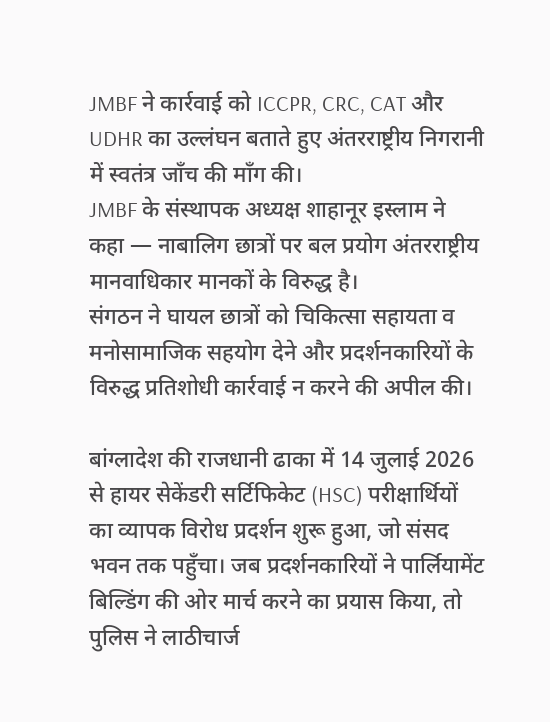JMBF ने कार्रवाई को ICCPR, CRC, CAT और UDHR का उल्लंघन बताते हुए अंतरराष्ट्रीय निगरानी में स्वतंत्र जाँच की माँग की।
JMBF के संस्थापक अध्यक्ष शाहानूर इस्लाम ने कहा — नाबालिग छात्रों पर बल प्रयोग अंतरराष्ट्रीय मानवाधिकार मानकों के विरुद्ध है।
संगठन ने घायल छात्रों को चिकित्सा सहायता व मनोसामाजिक सहयोग देने और प्रदर्शनकारियों के विरुद्ध प्रतिशोधी कार्रवाई न करने की अपील की।

बांग्लादेश की राजधानी ढाका में 14 जुलाई 2026 से हायर सेकेंडरी सर्टिफिकेट (HSC) परीक्षार्थियों का व्यापक विरोध प्रदर्शन शुरू हुआ, जो संसद भवन तक पहुँचा। जब प्रदर्शनकारियों ने पार्लियामेंट बिल्डिंग की ओर मार्च करने का प्रयास किया, तो पुलिस ने लाठीचार्ज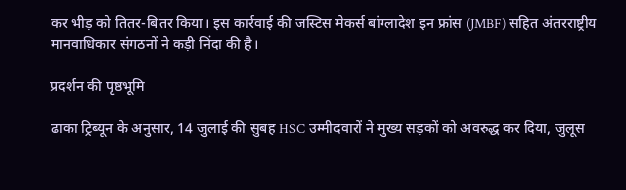कर भीड़ को तितर-बितर किया। इस कार्रवाई की जस्टिस मेकर्स बांग्लादेश इन फ्रांस (JMBF) सहित अंतरराष्ट्रीय मानवाधिकार संगठनों ने कड़ी निंदा की है।

प्रदर्शन की पृष्ठभूमि

ढाका ट्रिब्यून के अनुसार, 14 जुलाई की सुबह HSC उम्मीदवारों ने मुख्य सड़कों को अवरुद्ध कर दिया, जुलूस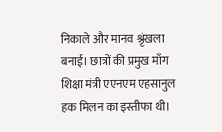निकाले और मानव श्रृंखला बनाई। छात्रों की प्रमुख माँग शिक्षा मंत्री एएनएम एहसानुल हक मिलन का इस्तीफा थी।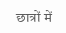छात्रों में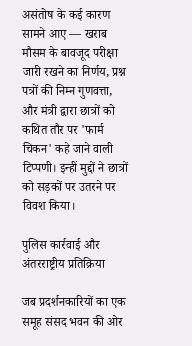असंतोष के कई कारण सामने आए — खराब मौसम के बावजूद परीक्षा जारी रखने का निर्णय, प्रश्न पत्रों की निम्न गुणवत्ता, और मंत्री द्वारा छात्रों को कथित तौर पर 'फार्म चिकन' कहे जाने वाली टिप्पणी। इन्हीं मुद्दों ने छात्रों को सड़कों पर उतरने पर विवश किया।

पुलिस कार्रवाई और अंतरराष्ट्रीय प्रतिक्रिया

जब प्रदर्शनकारियों का एक समूह संसद भवन की ओर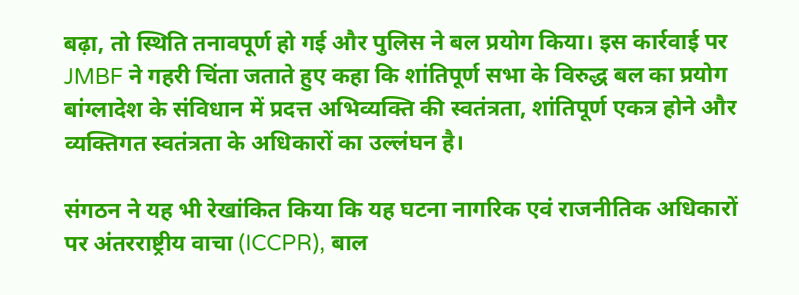बढ़ा, तो स्थिति तनावपूर्ण हो गई और पुलिस ने बल प्रयोग किया। इस कार्रवाई पर JMBF ने गहरी चिंता जताते हुए कहा कि शांतिपूर्ण सभा के विरुद्ध बल का प्रयोग बांग्लादेश के संविधान में प्रदत्त अभिव्यक्ति की स्वतंत्रता, शांतिपूर्ण एकत्र होने और व्यक्तिगत स्वतंत्रता के अधिकारों का उल्लंघन है।

संगठन ने यह भी रेखांकित किया कि यह घटना नागरिक एवं राजनीतिक अधिकारों पर अंतरराष्ट्रीय वाचा (ICCPR), बाल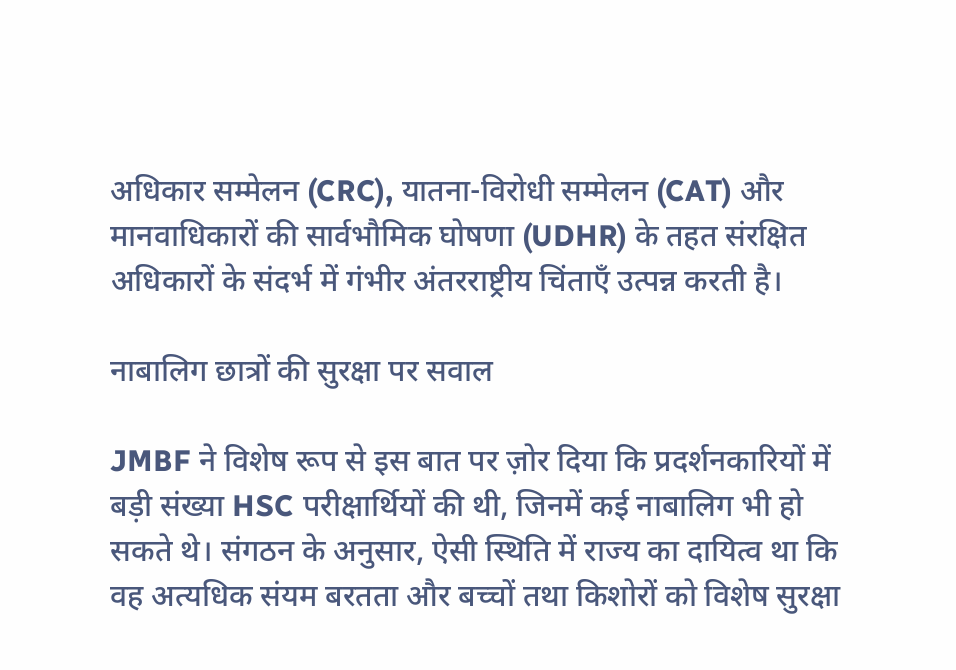अधिकार सम्मेलन (CRC), यातना-विरोधी सम्मेलन (CAT) और मानवाधिकारों की सार्वभौमिक घोषणा (UDHR) के तहत संरक्षित अधिकारों के संदर्भ में गंभीर अंतरराष्ट्रीय चिंताएँ उत्पन्न करती है।

नाबालिग छात्रों की सुरक्षा पर सवाल

JMBF ने विशेष रूप से इस बात पर ज़ोर दिया कि प्रदर्शनकारियों में बड़ी संख्या HSC परीक्षार्थियों की थी, जिनमें कई नाबालिग भी हो सकते थे। संगठन के अनुसार, ऐसी स्थिति में राज्य का दायित्व था कि वह अत्यधिक संयम बरतता और बच्चों तथा किशोरों को विशेष सुरक्षा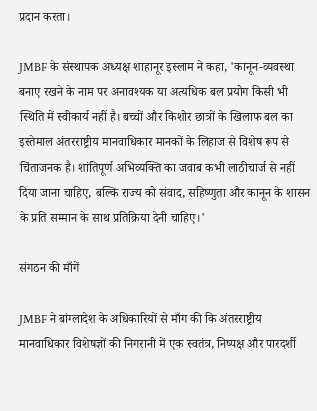प्रदान करता।

JMBF के संस्थापक अध्यक्ष शाहानूर इस्लाम ने कहा, 'कानून-व्यवस्था बनाए रखने के नाम पर अनावश्यक या अत्यधिक बल प्रयोग किसी भी स्थिति में स्वीकार्य नहीं है। बच्चों और किशोर छात्रों के खिलाफ बल का इस्तेमाल अंतरराष्ट्रीय मानवाधिकार मानकों के लिहाज से विशेष रूप से चिंताजनक है। शांतिपूर्ण अभिव्यक्ति का जवाब कभी लाठीचार्ज से नहीं दिया जाना चाहिए, बल्कि राज्य को संवाद, सहिष्णुता और कानून के शासन के प्रति सम्मान के साथ प्रतिक्रिया देनी चाहिए।'

संगठन की माँगें

JMBF ने बांग्लादेश के अधिकारियों से माँग की कि अंतरराष्ट्रीय मानवाधिकार विशेषज्ञों की निगरानी में एक स्वतंत्र, निष्पक्ष और पारदर्शी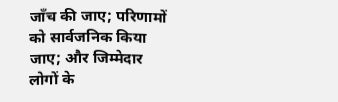जाँच की जाए; परिणामों को सार्वजनिक किया जाए; और जिम्मेदार लोगों के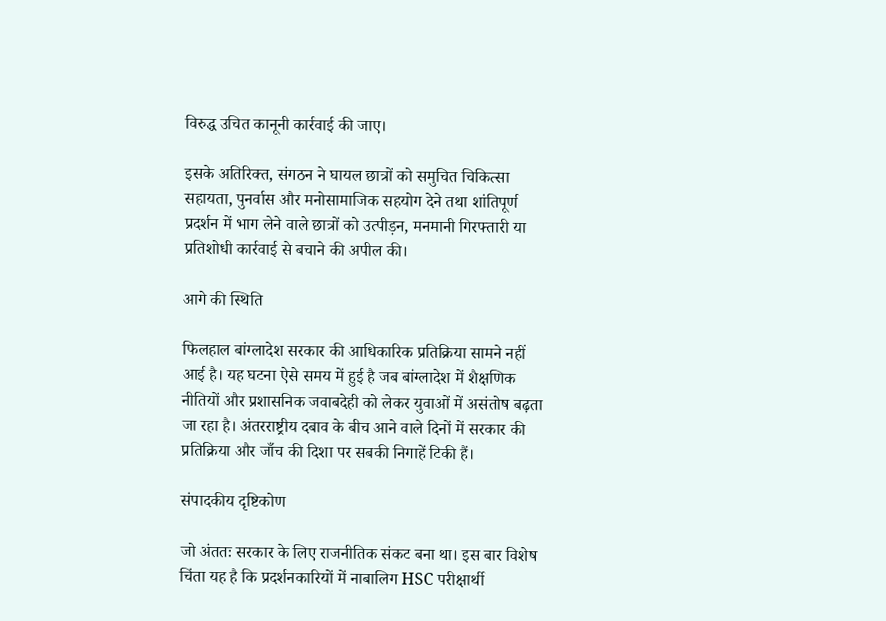विरुद्ध उचित कानूनी कार्रवाई की जाए।

इसके अतिरिक्त, संगठन ने घायल छात्रों को समुचित चिकित्सा सहायता, पुनर्वास और मनोसामाजिक सहयोग देने तथा शांतिपूर्ण प्रदर्शन में भाग लेने वाले छात्रों को उत्पीड़न, मनमानी गिरफ्तारी या प्रतिशोधी कार्रवाई से बचाने की अपील की।

आगे की स्थिति

फिलहाल बांग्लादेश सरकार की आधिकारिक प्रतिक्रिया सामने नहीं आई है। यह घटना ऐसे समय में हुई है जब बांग्लादेश में शैक्षणिक नीतियों और प्रशासनिक जवाबदेही को लेकर युवाओं में असंतोष बढ़ता जा रहा है। अंतरराष्ट्रीय दबाव के बीच आने वाले दिनों में सरकार की प्रतिक्रिया और जाँच की दिशा पर सबकी निगाहें टिकी हैं।

संपादकीय दृष्टिकोण

जो अंततः सरकार के लिए राजनीतिक संकट बना था। इस बार विशेष चिंता यह है कि प्रदर्शनकारियों में नाबालिग HSC परीक्षार्थी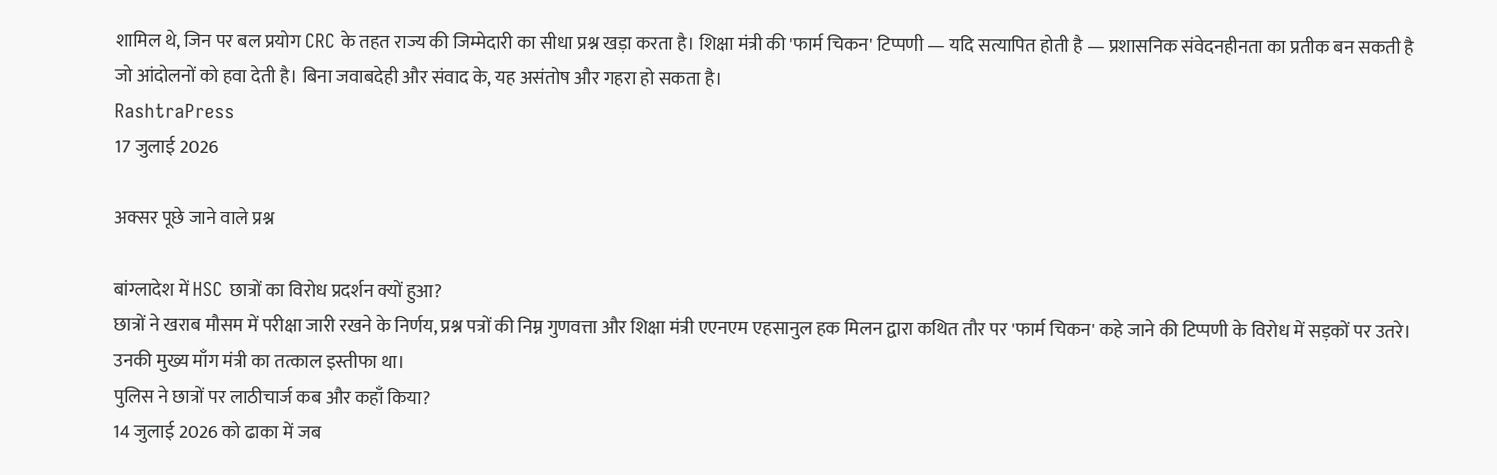शामिल थे, जिन पर बल प्रयोग CRC के तहत राज्य की जिम्मेदारी का सीधा प्रश्न खड़ा करता है। शिक्षा मंत्री की 'फार्म चिकन' टिप्पणी — यदि सत्यापित होती है — प्रशासनिक संवेदनहीनता का प्रतीक बन सकती है जो आंदोलनों को हवा देती है। बिना जवाबदेही और संवाद के, यह असंतोष और गहरा हो सकता है।
RashtraPress
17 जुलाई 2026

अक्सर पूछे जाने वाले प्रश्न

बांग्लादेश में HSC छात्रों का विरोध प्रदर्शन क्यों हुआ?
छात्रों ने खराब मौसम में परीक्षा जारी रखने के निर्णय, प्रश्न पत्रों की निम्न गुणवत्ता और शिक्षा मंत्री एएनएम एहसानुल हक मिलन द्वारा कथित तौर पर 'फार्म चिकन' कहे जाने की टिप्पणी के विरोध में सड़कों पर उतरे। उनकी मुख्य माँग मंत्री का तत्काल इस्तीफा था।
पुलिस ने छात्रों पर लाठीचार्ज कब और कहाँ किया?
14 जुलाई 2026 को ढाका में जब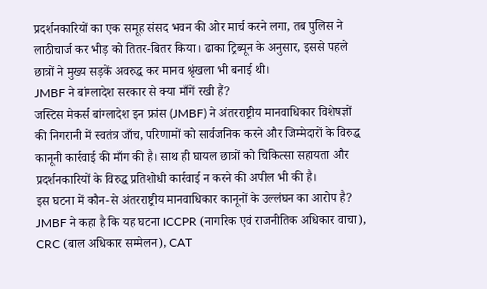प्रदर्शनकारियों का एक समूह संसद भवन की ओर मार्च करने लगा, तब पुलिस ने लाठीचार्ज कर भीड़ को तितर-बितर किया। ढाका ट्रिब्यून के अनुसार, इससे पहले छात्रों ने मुख्य सड़कें अवरुद्ध कर मानव श्रृंखला भी बनाई थी।
JMBF ने बांग्लादेश सरकार से क्या माँगें रखी हैं?
जस्टिस मेकर्स बांग्लादेश इन फ्रांस (JMBF) ने अंतरराष्ट्रीय मानवाधिकार विशेषज्ञों की निगरानी में स्वतंत्र जाँच, परिणामों को सार्वजनिक करने और जिम्मेदारों के विरुद्ध कानूनी कार्रवाई की माँग की है। साथ ही घायल छात्रों को चिकित्सा सहायता और प्रदर्शनकारियों के विरुद्ध प्रतिशोधी कार्रवाई न करने की अपील भी की है।
इस घटना में कौन-से अंतरराष्ट्रीय मानवाधिकार कानूनों के उल्लंघन का आरोप है?
JMBF ने कहा है कि यह घटना ICCPR (नागरिक एवं राजनीतिक अधिकार वाचा), CRC (बाल अधिकार सम्मेलन), CAT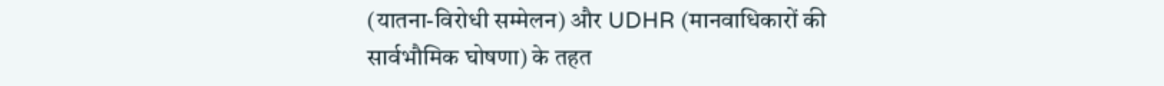(यातना-विरोधी सम्मेलन) और UDHR (मानवाधिकारों की सार्वभौमिक घोषणा) के तहत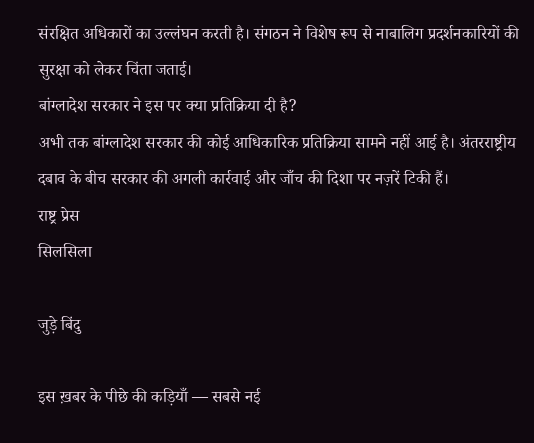संरक्षित अधिकारों का उल्लंघन करती है। संगठन ने विशेष रूप से नाबालिग प्रदर्शनकारियों की सुरक्षा को लेकर चिंता जताई।
बांग्लादेश सरकार ने इस पर क्या प्रतिक्रिया दी है?
अभी तक बांग्लादेश सरकार की कोई आधिकारिक प्रतिक्रिया सामने नहीं आई है। अंतरराष्ट्रीय दबाव के बीच सरकार की अगली कार्रवाई और जाँच की दिशा पर नज़रें टिकी हैं।
राष्ट्र प्रेस
सिलसिला

जुड़े बिंदु

इस ख़बर के पीछे की कड़ियाँ — सबसे नई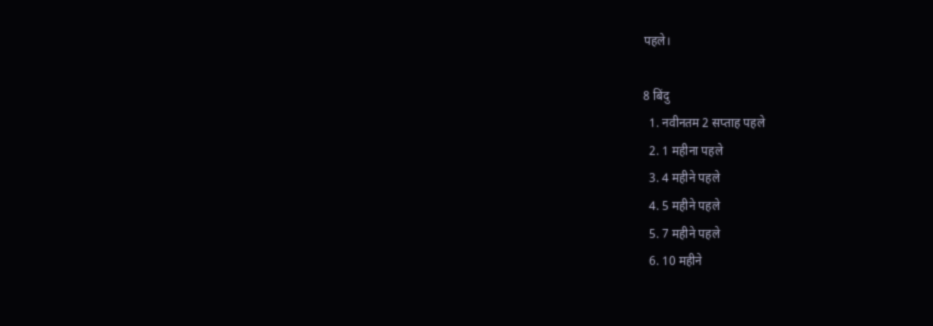पहले।

8 बिंदु
  1. नवीनतम 2 सप्ताह पहले
  2. 1 महीना पहले
  3. 4 महीने पहले
  4. 5 महीने पहले
  5. 7 महीने पहले
  6. 10 महीने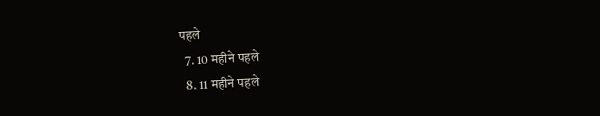पहले
  7. 10 महीने पहले
  8. 11 महीने पहले